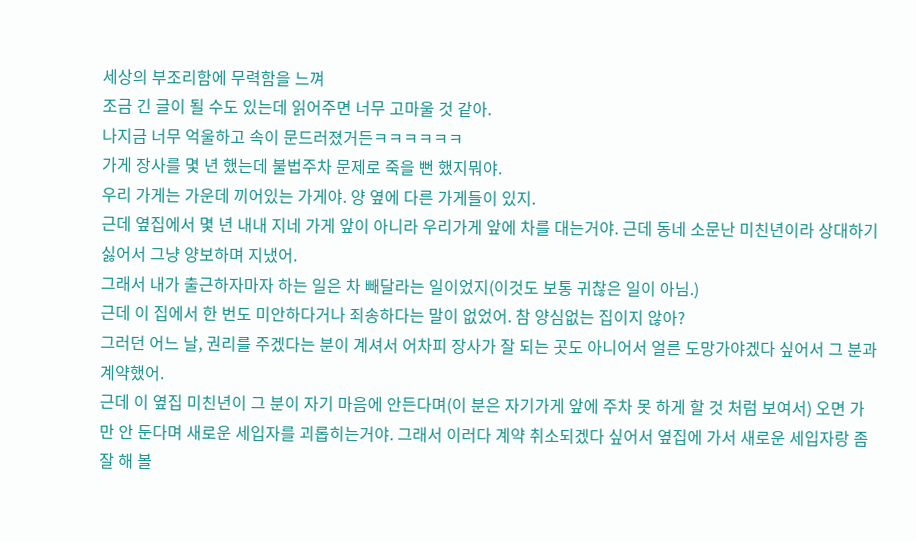세상의 부조리함에 무력함을 느껴
조금 긴 글이 될 수도 있는데 읽어주면 너무 고마울 것 같아.
나지금 너무 억울하고 속이 문드러졌거든ㅋㅋㅋㅋㅋㅋ
가게 장사를 몇 년 했는데 불법주차 문제로 죽을 뻔 했지뭐야.
우리 가게는 가운데 끼어있는 가게야. 양 옆에 다른 가게들이 있지.
근데 옆집에서 몇 년 내내 지네 가게 앞이 아니라 우리가게 앞에 차를 대는거야. 근데 동네 소문난 미친년이라 상대하기 싫어서 그냥 양보하며 지냈어.
그래서 내가 출근하자마자 하는 일은 차 빼달라는 일이었지(이것도 보통 귀찮은 일이 아님.)
근데 이 집에서 한 번도 미안하다거나 죄송하다는 말이 없었어. 참 양심없는 집이지 않아?
그러던 어느 날, 권리를 주겠다는 분이 계셔서 어차피 장사가 잘 되는 곳도 아니어서 얼른 도망가야겠다 싶어서 그 분과 계약했어.
근데 이 옆집 미친년이 그 분이 자기 마음에 안든다며(이 분은 자기가게 앞에 주차 못 하게 할 것 처럼 보여서) 오면 가만 안 둔다며 새로운 세입자를 괴롭히는거야. 그래서 이러다 계약 취소되겠다 싶어서 옆집에 가서 새로운 세입자랑 좀 잘 해 볼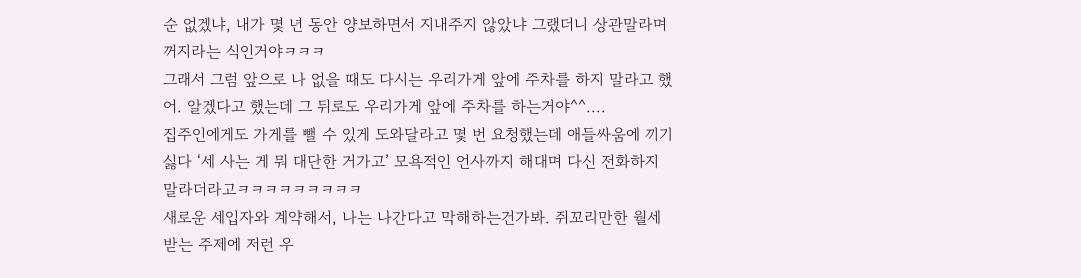순 없겠냐, 내가 몇 년 동안 양보하면서 지내주지 않았냐 그랬더니 상관말라며 꺼지라는 식인거야ㅋㅋㅋ
그래서 그럼 앞으로 나 없을 때도 다시는 우리가게 앞에 주차를 하지 말라고 했어. 알겠다고 했는데 그 뒤로도 우리가게 앞에 주차를 하는거야^^....
집주인에게도 가게를 뺄 수 있게 도와달라고 몇 번 요청했는데 애들싸움에 끼기 싫다 ‘세 사는 게 뭐 대단한 거가고’ 모욕적인 언사까지 해대며 다신 전화하지 말라더라고ㅋㅋㅋㅋㅋㅋㅋㅋㅋ
새로운 세입자와 계약해서, 나는 나간다고 막해하는건가봐. 쥐꼬리만한 월세 받는 주제에 저런 우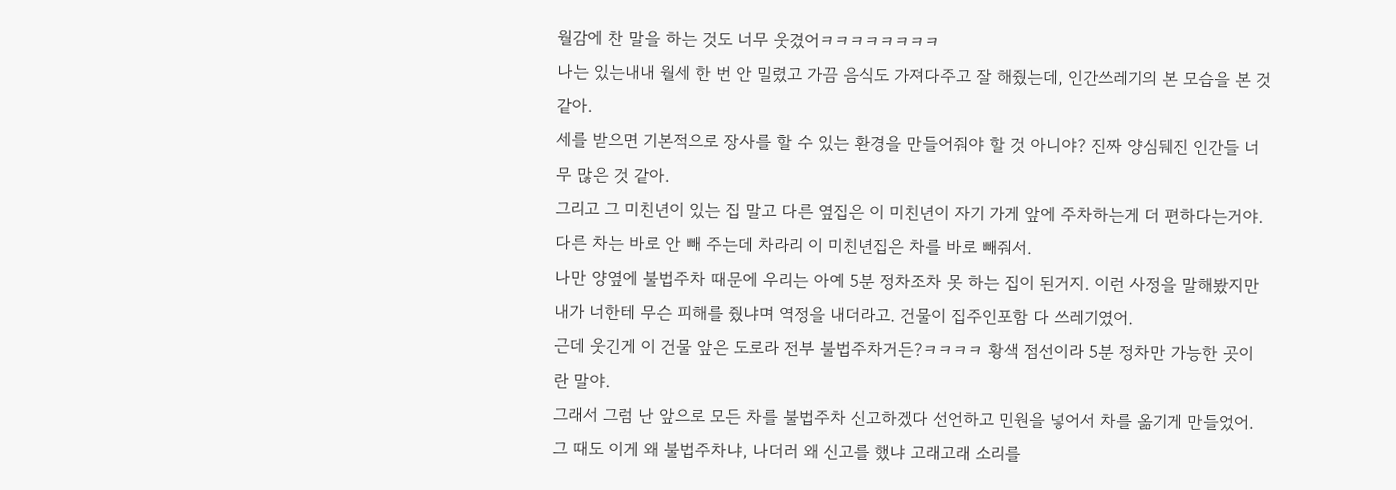월감에 찬 말을 하는 것도 너무 웃겼어ㅋㅋㅋㅋㅋㅋㅋㅋ
나는 있는내내 월세 한 번 안 밀렸고 가끔 음식도 가져다주고 잘 해줬는데, 인간쓰레기의 본 모습을 본 것 같아.
세를 받으면 기본적으로 장사를 할 수 있는 환경을 만들어줘야 할 것 아니야? 진짜 양심뒈진 인간들 너무 많은 것 같아.
그리고 그 미친년이 있는 집 말고 다른 옆집은 이 미친년이 자기 가게 앞에 주차하는게 더 편하다는거야. 다른 차는 바로 안 빼 주는데 차라리 이 미친년집은 차를 바로 빼줘서.
나만 양옆에 불법주차 때문에 우리는 아예 5분 정차조차 못 하는 집이 된거지. 이런 사정을 말해봤지만 내가 너한테 무슨 피해를 줬냐며 역정을 내더라고. 건물이 집주인포함 다 쓰레기였어.
근데 웃긴게 이 건물 앞은 도로라 전부 불법주차거든?ㅋㅋㅋㅋ 황색 점선이라 5분 정차만 가능한 곳이란 말야.
그래서 그럼 난 앞으로 모든 차를 불법주차 신고하겠다 선언하고 민원을 넣어서 차를 옮기게 만들었어. 그 때도 이게 왜 불법주차냐, 나더러 왜 신고를 했냐 고래고래 소리를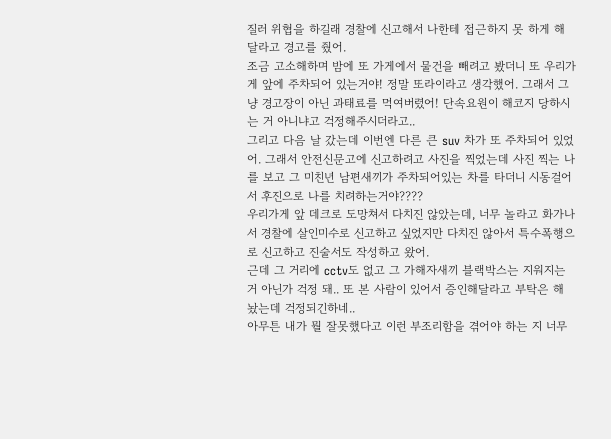질러 위협을 하길래 경찰에 신고해서 나한테 접근하지 못 하게 해 달라고 경고를 줬어.
조금 고소해하며 밤에 또 가게에서 물건을 빼려고 봤더니 또 우리가게 앞에 주차되어 있는거야! 정말 또라이라고 생각했어. 그래서 그냥 경고장이 아닌 과태료를 먹여버렸어! 단속요원이 해코지 당하시는 거 아니냐고 걱정해주시더라고..
그리고 다음 날 갔는데 이번엔 다른 큰 suv 차가 또 주차되어 있었어. 그래서 안전신문고에 신고하려고 사진을 찍었는데 사진 찍는 나를 보고 그 미친년 남편새끼가 주차되어있는 차를 타더니 시동걸어서 후진으로 나를 치려하는거야????
우리가게 앞 데크로 도망쳐서 다치진 않았는데, 너무 놀라고 화가나서 경찰에 살인미수로 신고하고 싶었지만 다치진 않아서 특수폭행으로 신고하고 진술서도 작성하고 왔어.
근데 그 거리에 cctv도 없고 그 가해자새끼 블랙박스는 지워지는 거 아닌가 걱정 돼.. 또 본 사람이 있어서 증인해달라고 부탁은 해 놨는데 걱정되긴하네..
아무튼 내가 뭘 잘못했다고 이런 부조리함을 겪어야 하는 지 너무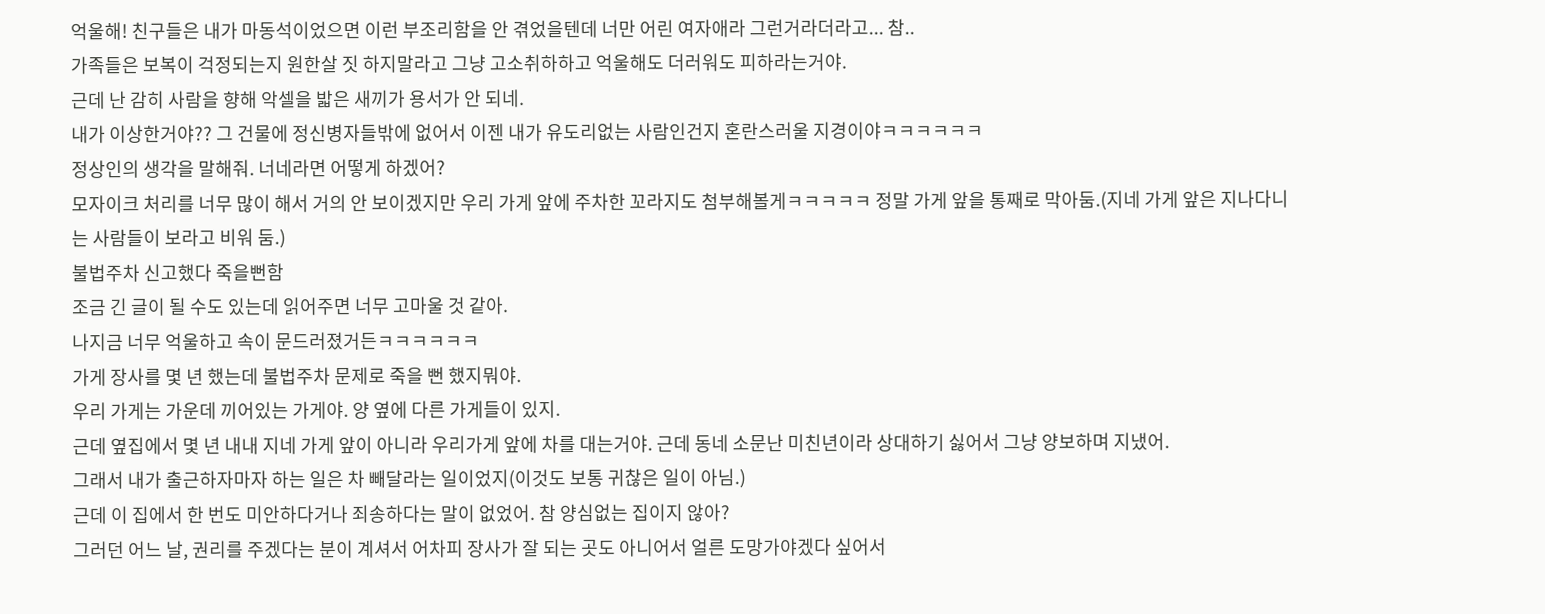억울해! 친구들은 내가 마동석이었으면 이런 부조리함을 안 겪었을텐데 너만 어린 여자애라 그런거라더라고... 참..
가족들은 보복이 걱정되는지 원한살 짓 하지말라고 그냥 고소취하하고 억울해도 더러워도 피하라는거야.
근데 난 감히 사람을 향해 악셀을 밟은 새끼가 용서가 안 되네.
내가 이상한거야?? 그 건물에 정신병자들밖에 없어서 이젠 내가 유도리없는 사람인건지 혼란스러울 지경이야ㅋㅋㅋㅋㅋㅋ
정상인의 생각을 말해줘. 너네라면 어떻게 하겠어?
모자이크 처리를 너무 많이 해서 거의 안 보이겠지만 우리 가게 앞에 주차한 꼬라지도 첨부해볼게ㅋㅋㅋㅋㅋ 정말 가게 앞을 통째로 막아둠.(지네 가게 앞은 지나다니는 사람들이 보라고 비워 둠.)
불법주차 신고했다 죽을뻔함
조금 긴 글이 될 수도 있는데 읽어주면 너무 고마울 것 같아.
나지금 너무 억울하고 속이 문드러졌거든ㅋㅋㅋㅋㅋㅋ
가게 장사를 몇 년 했는데 불법주차 문제로 죽을 뻔 했지뭐야.
우리 가게는 가운데 끼어있는 가게야. 양 옆에 다른 가게들이 있지.
근데 옆집에서 몇 년 내내 지네 가게 앞이 아니라 우리가게 앞에 차를 대는거야. 근데 동네 소문난 미친년이라 상대하기 싫어서 그냥 양보하며 지냈어.
그래서 내가 출근하자마자 하는 일은 차 빼달라는 일이었지(이것도 보통 귀찮은 일이 아님.)
근데 이 집에서 한 번도 미안하다거나 죄송하다는 말이 없었어. 참 양심없는 집이지 않아?
그러던 어느 날, 권리를 주겠다는 분이 계셔서 어차피 장사가 잘 되는 곳도 아니어서 얼른 도망가야겠다 싶어서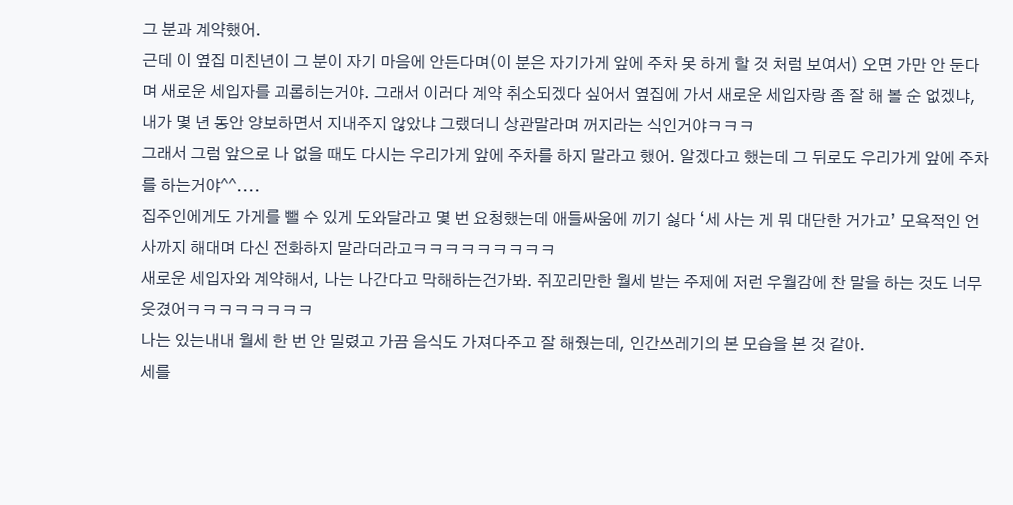그 분과 계약했어.
근데 이 옆집 미친년이 그 분이 자기 마음에 안든다며(이 분은 자기가게 앞에 주차 못 하게 할 것 처럼 보여서) 오면 가만 안 둔다며 새로운 세입자를 괴롭히는거야. 그래서 이러다 계약 취소되겠다 싶어서 옆집에 가서 새로운 세입자랑 좀 잘 해 볼 순 없겠냐, 내가 몇 년 동안 양보하면서 지내주지 않았냐 그랬더니 상관말라며 꺼지라는 식인거야ㅋㅋㅋ
그래서 그럼 앞으로 나 없을 때도 다시는 우리가게 앞에 주차를 하지 말라고 했어. 알겠다고 했는데 그 뒤로도 우리가게 앞에 주차를 하는거야^^....
집주인에게도 가게를 뺄 수 있게 도와달라고 몇 번 요청했는데 애들싸움에 끼기 싫다 ‘세 사는 게 뭐 대단한 거가고’ 모욕적인 언사까지 해대며 다신 전화하지 말라더라고ㅋㅋㅋㅋㅋㅋㅋㅋㅋ
새로운 세입자와 계약해서, 나는 나간다고 막해하는건가봐. 쥐꼬리만한 월세 받는 주제에 저런 우월감에 찬 말을 하는 것도 너무 웃겼어ㅋㅋㅋㅋㅋㅋㅋㅋ
나는 있는내내 월세 한 번 안 밀렸고 가끔 음식도 가져다주고 잘 해줬는데, 인간쓰레기의 본 모습을 본 것 같아.
세를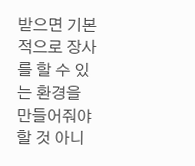받으면 기본적으로 장사를 할 수 있는 환경을 만들어줘야 할 것 아니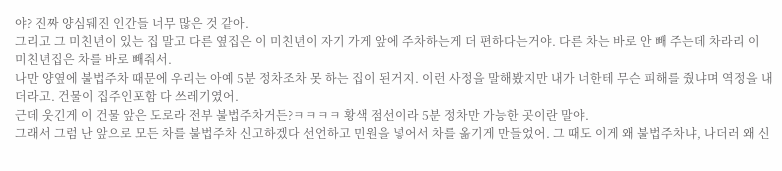야? 진짜 양심뒈진 인간들 너무 많은 것 같아.
그리고 그 미친년이 있는 집 말고 다른 옆집은 이 미친년이 자기 가게 앞에 주차하는게 더 편하다는거야. 다른 차는 바로 안 빼 주는데 차라리 이 미친년집은 차를 바로 빼줘서.
나만 양옆에 불법주차 때문에 우리는 아예 5분 정차조차 못 하는 집이 된거지. 이런 사정을 말해봤지만 내가 너한테 무슨 피해를 줬냐며 역정을 내더라고. 건물이 집주인포함 다 쓰레기였어.
근데 웃긴게 이 건물 앞은 도로라 전부 불법주차거든?ㅋㅋㅋㅋ 황색 점선이라 5분 정차만 가능한 곳이란 말야.
그래서 그럼 난 앞으로 모든 차를 불법주차 신고하겠다 선언하고 민원을 넣어서 차를 옮기게 만들었어. 그 때도 이게 왜 불법주차냐, 나더러 왜 신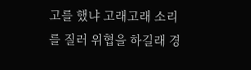고를 했냐 고래고래 소리를 질러 위협을 하길래 경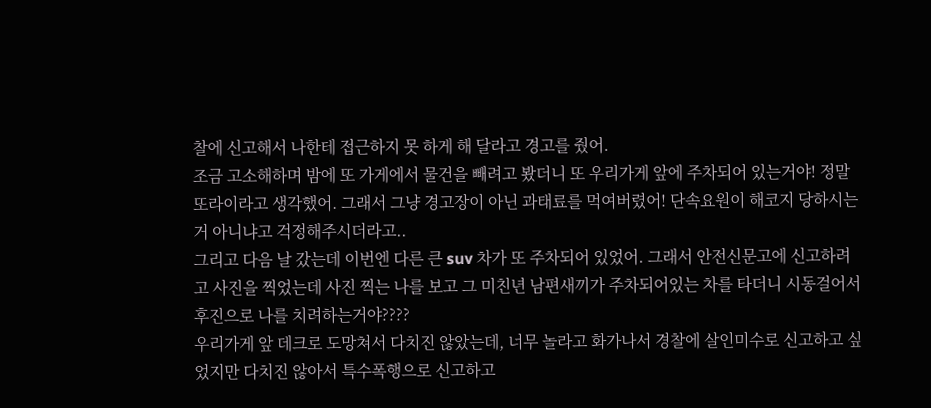찰에 신고해서 나한테 접근하지 못 하게 해 달라고 경고를 줬어.
조금 고소해하며 밤에 또 가게에서 물건을 빼려고 봤더니 또 우리가게 앞에 주차되어 있는거야! 정말 또라이라고 생각했어. 그래서 그냥 경고장이 아닌 과태료를 먹여버렸어! 단속요원이 해코지 당하시는 거 아니냐고 걱정해주시더라고..
그리고 다음 날 갔는데 이번엔 다른 큰 suv 차가 또 주차되어 있었어. 그래서 안전신문고에 신고하려고 사진을 찍었는데 사진 찍는 나를 보고 그 미친년 남편새끼가 주차되어있는 차를 타더니 시동걸어서 후진으로 나를 치려하는거야????
우리가게 앞 데크로 도망쳐서 다치진 않았는데, 너무 놀라고 화가나서 경찰에 살인미수로 신고하고 싶었지만 다치진 않아서 특수폭행으로 신고하고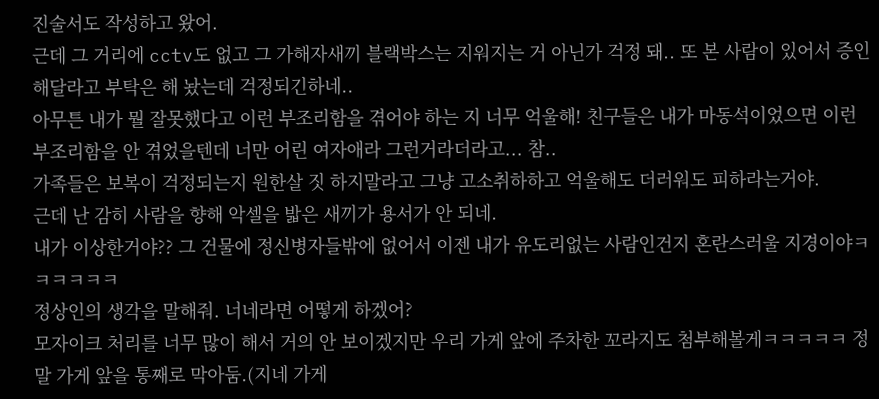진술서도 작성하고 왔어.
근데 그 거리에 cctv도 없고 그 가해자새끼 블랙박스는 지워지는 거 아닌가 걱정 돼.. 또 본 사람이 있어서 증인해달라고 부탁은 해 놨는데 걱정되긴하네..
아무튼 내가 뭘 잘못했다고 이런 부조리함을 겪어야 하는 지 너무 억울해! 친구들은 내가 마동석이었으면 이런 부조리함을 안 겪었을텐데 너만 어린 여자애라 그런거라더라고... 참..
가족들은 보복이 걱정되는지 원한살 짓 하지말라고 그냥 고소취하하고 억울해도 더러워도 피하라는거야.
근데 난 감히 사람을 향해 악셀을 밟은 새끼가 용서가 안 되네.
내가 이상한거야?? 그 건물에 정신병자들밖에 없어서 이젠 내가 유도리없는 사람인건지 혼란스러울 지경이야ㅋㅋㅋㅋㅋㅋ
정상인의 생각을 말해줘. 너네라면 어떻게 하겠어?
모자이크 처리를 너무 많이 해서 거의 안 보이겠지만 우리 가게 앞에 주차한 꼬라지도 첨부해볼게ㅋㅋㅋㅋㅋ 정말 가게 앞을 통째로 막아둠.(지네 가게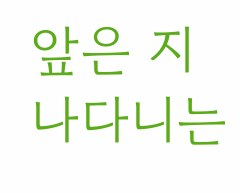앞은 지나다니는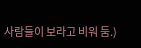사람들이 보라고 비워 둠.)